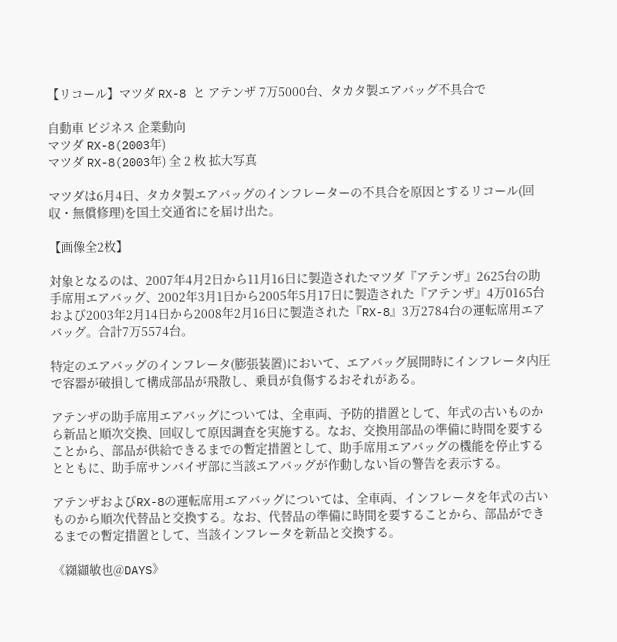【リコール】マツダ RX-8 と アテンザ 7万5000台、タカタ製エアバッグ不具合で

自動車 ビジネス 企業動向
マツダ RX-8(2003年)
マツダ RX-8(2003年) 全 2 枚 拡大写真

マツダは6月4日、タカタ製エアバッグのインフレーターの不具合を原因とするリコール(回収・無償修理)を国土交通省にを届け出た。

【画像全2枚】

対象となるのは、2007年4月2日から11月16日に製造されたマツダ『アテンザ』2625台の助手席用エアバッグ、2002年3月1日から2005年5月17日に製造された『アテンザ』4万0165台および2003年2月14日から2008年2月16日に製造された『RX-8』3万2784台の運転席用エアバッグ。合計7万5574台。

特定のエアバッグのインフレータ(膨張装置)において、エアバッグ展開時にインフレータ内圧で容器が破損して構成部品が飛散し、乗員が負傷するおそれがある。

アテンザの助手席用エアバッグについては、全車両、予防的措置として、年式の古いものから新品と順次交換、回収して原因調査を実施する。なお、交換用部品の準備に時間を要することから、部品が供給できるまでの暫定措置として、助手席用エアバッグの機能を停止するとともに、助手席サンバイザ部に当該エアバッグが作動しない旨の警告を表示する。

アテンザおよびRX-8の運転席用エアバッグについては、全車両、インフレータを年式の古いものから順次代替品と交換する。なお、代替品の準備に時間を要することから、部品ができるまでの暫定措置として、当該インフレータを新品と交換する。

《纐纈敏也@DAYS》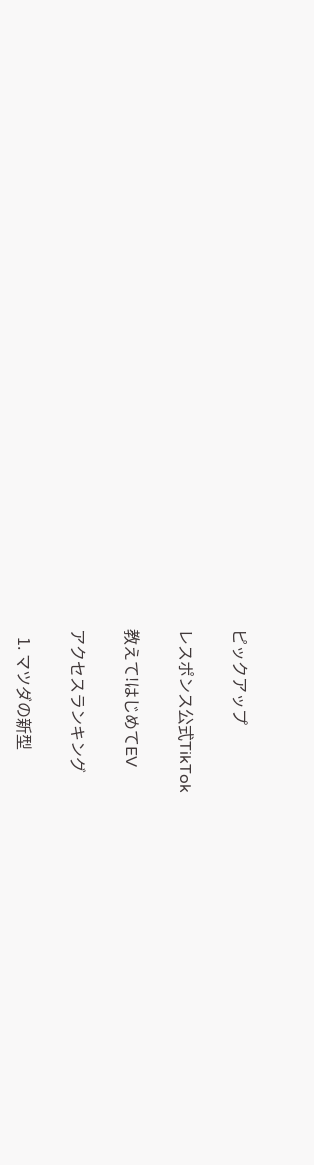ピックアップ

レスポンス公式TikTok

教えて!はじめてEV

アクセスランキング

  1. マツダの新型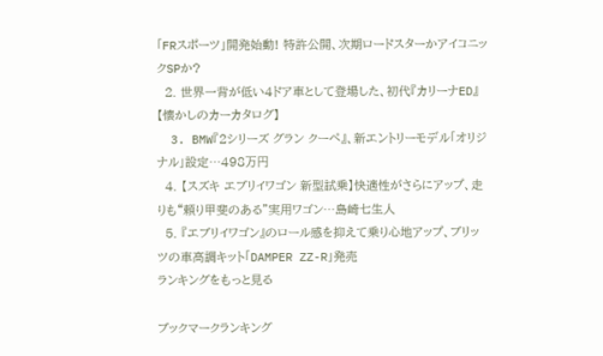「FRスポーツ」開発始動! 特許公開、次期ロードスターかアイコニックSPか?
  2. 世界一背が低い4ドア車として登場した、初代『カリーナED』【懐かしのカーカタログ】
  3. BMW『2シリーズ グラン クーペ』、新エントリーモデル「オリジナル」設定…498万円
  4. 【スズキ エブリイワゴン 新型試乗】快適性がさらにアップ、走りも“頼り甲斐のある”実用ワゴン…島崎七生人
  5. 『エブリイワゴン』のロール感を抑えて乗り心地アップ、ブリッツの車高調キット「DAMPER ZZ-R」発売
ランキングをもっと見る

ブックマークランキング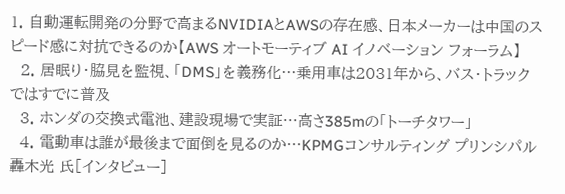1. 自動運転開発の分野で高まるNVIDIAとAWSの存在感、日本メーカーは中国のスピード感に対抗できるのか【AWS オートモーティブ AI イノベーション フォーラム】
  2. 居眠り・脇見を監視、「DMS」を義務化…乗用車は2031年から、バス・トラックではすでに普及
  3. ホンダの交換式電池、建設現場で実証…高さ385mの「トーチタワー」
  4. 電動車は誰が最後まで面倒を見るのか…KPMGコンサルティング プリンシパル 轟木光 氏[インタビュー]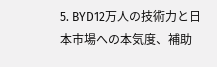5. BYD12万人の技術力と日本市場への本気度、補助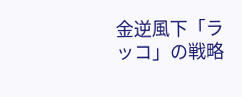金逆風下「ラッコ」の戦略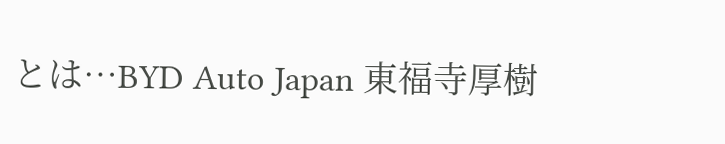とは…BYD Auto Japan 東福寺厚樹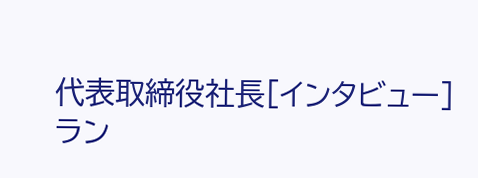代表取締役社長[インタビュー]
ラン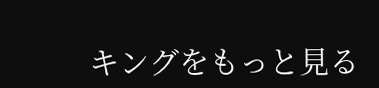キングをもっと見る